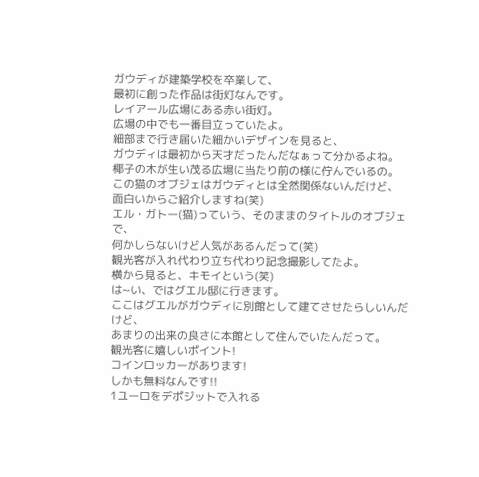ガウディが建築学校を卒業して、
最初に創った作品は街灯なんです。
レイアール広場にある赤い街灯。
広場の中でも一番目立っていたよ。
細部まで行き届いた細かいデザインを見ると、
ガウディは最初から天才だったんだなぁって分かるよね。
椰子の木が生い茂る広場に当たり前の様に佇んでいるの。
この猫のオブジェはガウディとは全然関係ないんだけど、
面白いからご紹介しますね(笑)
エル・ガトー(猫)っていう、そのままのタイトルのオブジェで、
何かしらないけど人気があるんだって(笑)
観光客が入れ代わり立ち代わり記念撮影してたよ。
横から見ると、キモイという(笑)
は~い、ではグエル邸に行きます。
ここはグエルがガウディに別館として建てさせたらしいんだけど、
あまりの出来の良さに本館として住んでいたんだって。
観光客に嬉しいポイント!
コインロッカーがあります!
しかも無料なんです!!
1ユーロをデポジットで入れる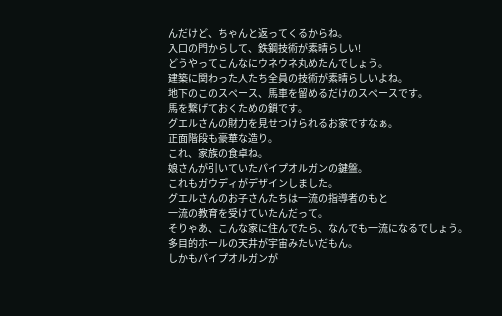んだけど、ちゃんと返ってくるからね。
入口の門からして、鉄鋼技術が素晴らしい!
どうやってこんなにウネウネ丸めたんでしょう。
建築に関わった人たち全員の技術が素晴らしいよね。
地下のこのスペース、馬車を留めるだけのスペースです。
馬を繋げておくための鎖です。
グエルさんの財力を見せつけられるお家ですなぁ。
正面階段も豪華な造り。
これ、家族の食卓ね。
娘さんが引いていたパイプオルガンの鍵盤。
これもガウディがデザインしました。
グエルさんのお子さんたちは一流の指導者のもと
一流の教育を受けていたんだって。
そりゃあ、こんな家に住んでたら、なんでも一流になるでしょう。
多目的ホールの天井が宇宙みたいだもん。
しかもパイプオルガンが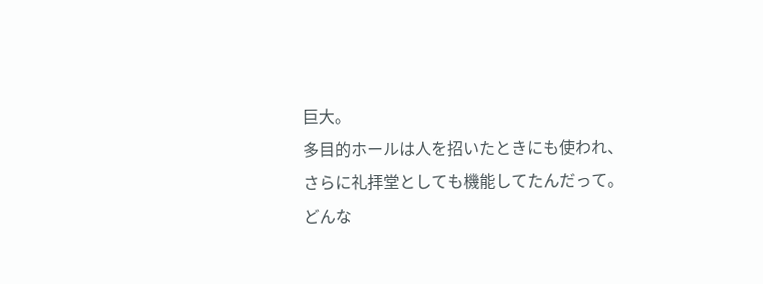巨大。
多目的ホールは人を招いたときにも使われ、
さらに礼拝堂としても機能してたんだって。
どんな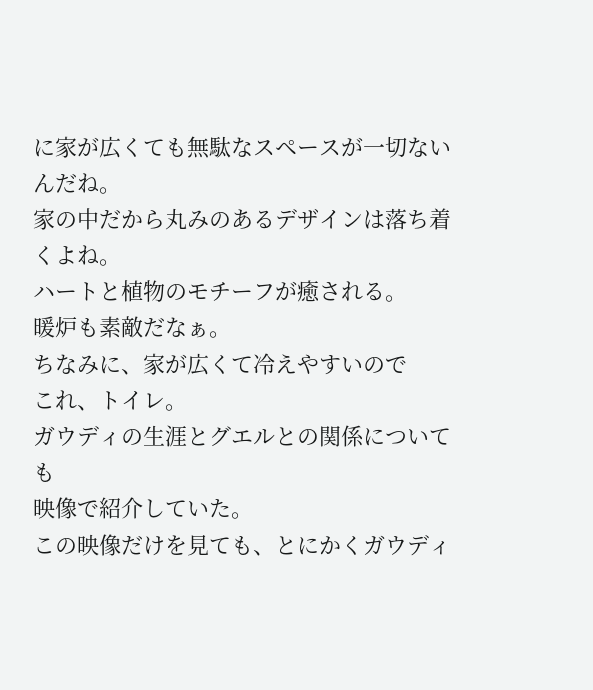に家が広くても無駄なスペースが一切ないんだね。
家の中だから丸みのあるデザインは落ち着くよね。
ハートと植物のモチーフが癒される。
暖炉も素敵だなぁ。
ちなみに、家が広くて冷えやすいので
これ、トイレ。
ガウディの生涯とグエルとの関係についても
映像で紹介していた。
この映像だけを見ても、とにかくガウディ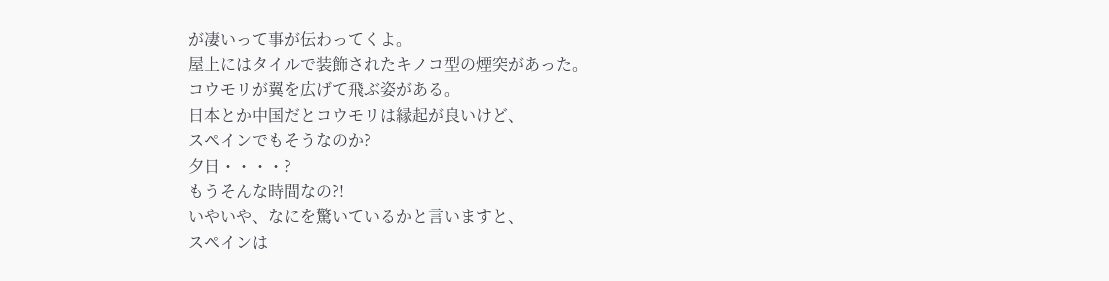が凄いって事が伝わってくよ。
屋上にはタイルで装飾されたキノコ型の煙突があった。
コウモリが翼を広げて飛ぶ姿がある。
日本とか中国だとコウモリは縁起が良いけど、
スペインでもそうなのか?
夕日・・・・?
もうそんな時間なの?!
いやいや、なにを驚いているかと言いますと、
スペインは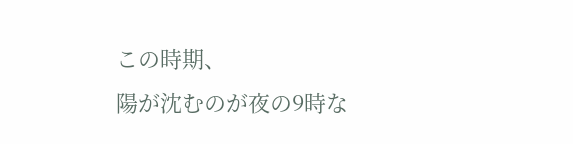この時期、
陽が沈むのが夜の9時な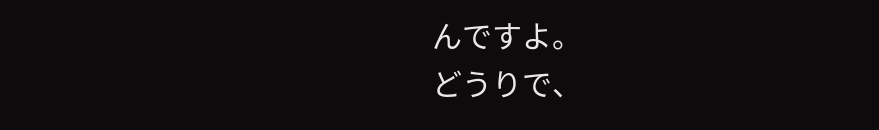んですよ。
どうりで、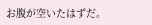お腹が空いたはずだ。